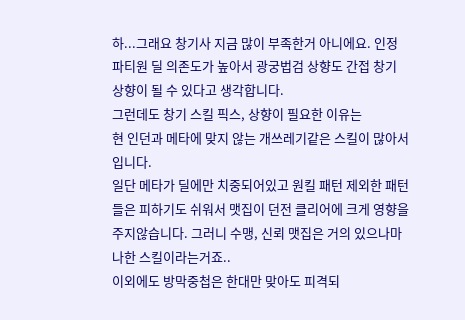하...그래요 창기사 지금 많이 부족한거 아니에요. 인정
파티원 딜 의존도가 높아서 광궁법검 상향도 간접 창기 상향이 될 수 있다고 생각합니다.
그런데도 창기 스킬 픽스, 상향이 필요한 이유는
현 인던과 메타에 맞지 않는 개쓰레기같은 스킬이 많아서입니다.
일단 메타가 딜에만 치중되어있고 원킬 패턴 제외한 패턴들은 피하기도 쉬워서 맷집이 던전 클리어에 크게 영향을 주지않습니다. 그러니 수맹, 신뢰 맷집은 거의 있으나마나한 스킬이라는거죠..
이외에도 방막중첩은 한대만 맞아도 피격되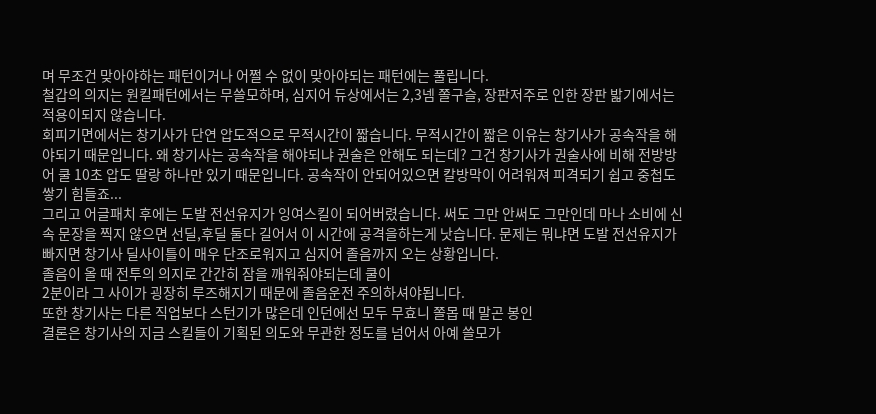며 무조건 맞아야하는 패턴이거나 어쩔 수 없이 맞아야되는 패턴에는 풀립니다.
철갑의 의지는 원킬패턴에서는 무쓸모하며, 심지어 듀상에서는 2,3넴 쫄구슬, 장판저주로 인한 장판 밟기에서는 적용이되지 않습니다.
회피기면에서는 창기사가 단연 압도적으로 무적시간이 짧습니다. 무적시간이 짧은 이유는 창기사가 공속작을 해야되기 때문입니다. 왜 창기사는 공속작을 해야되냐 권술은 안해도 되는데? 그건 창기사가 권술사에 비해 전방방어 쿨 10초 압도 딸랑 하나만 있기 때문입니다. 공속작이 안되어있으면 칼방막이 어려워져 피격되기 쉽고 중첩도 쌓기 힘들죠...
그리고 어글패치 후에는 도발 전선유지가 잉여스킬이 되어버렸습니다. 써도 그만 안써도 그만인데 마나 소비에 신속 문장을 찍지 않으면 선딜,후딜 둘다 길어서 이 시간에 공격을하는게 낫습니다. 문제는 뭐냐면 도발 전선유지가 빠지면 창기사 딜사이틀이 매우 단조로워지고 심지어 졸음까지 오는 상황입니다.
졸음이 올 때 전투의 의지로 간간히 잠을 깨워줘야되는데 쿨이
2분이라 그 사이가 굉장히 루즈해지기 때문에 졸음운전 주의하셔야됩니다.
또한 창기사는 다른 직업보다 스턴기가 많은데 인던에선 모두 무효니 쫄몹 때 말곤 봉인
결론은 창기사의 지금 스킬들이 기획된 의도와 무관한 정도를 넘어서 아예 쓸모가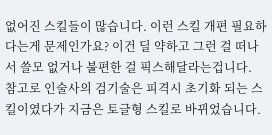없어진 스킬들이 많습니다. 이런 스킬 개편 필요하다는게 문제인가요? 이건 딜 약하고 그런 걸 떠나서 쓸모 없거나 불편한 걸 픽스해달라는겁니다.
참고로 인술사의 검기술은 피격시 초기화 되는 스킬이였다가 지금은 토글형 스킬로 바뀌었습니다.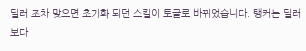딜러 조차 맞으면 초기화 되던 스킬이 토글로 바뀌었습니다. 탱커는 딜러보다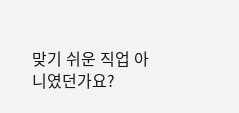맞기 쉬운 직업 아니였던가요?